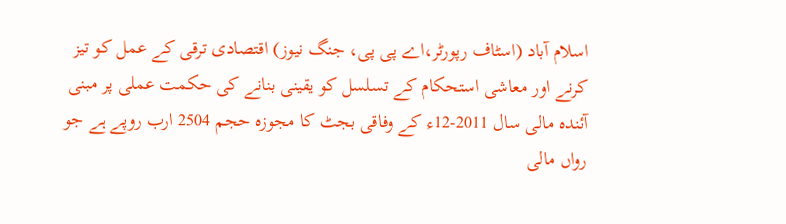اسلام آباد (اسٹاف رپورٹر،اے پی پی، جنگ نیوز) اقتصادی ترقی کے عمل کو تیز کرنے اور معاشی استحکام کے تسلسل کو یقینی بنانے کی حکمت عملی پر مبنی آئندہ مالی سال 2011-12ء کے وفاقی بجٹ کا مجوزہ حجم 2504 ارب روپے ہے جو رواں مالی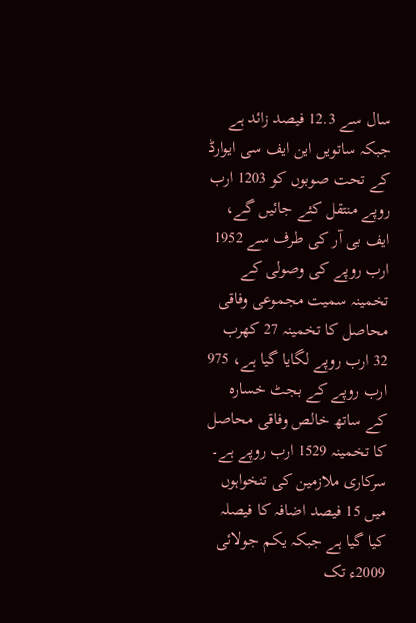سال سے 12.3 فیصد زائد ہے جبکہ ساتویں این ایف سی ایوارڈ کے تحت صوبوں کو 1203 ارب روپے منتقل کئے جائیں گے، ایف بی آر کی طرف سے 1952 ارب روپے کی وصولی کے تخمینہ سمیت مجموعی وفاقی محاصل کا تخمینہ 27 کھرب 32 ارب روپے لگایا گیا ہے، 975 ارب روپے کے بجٹ خسارہ کے ساتھ خالص وفاقی محاصل کا تخمینہ 1529 ارب روپے ہے۔ سرکاری ملازمین کی تنخواہوں میں 15 فیصد اضافہ کا فیصلہ کیا گیا ہے جبکہ یکم جولائی 2009ء تک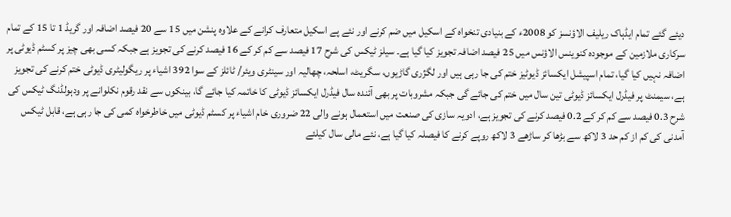دیئے گئے تمام ایڈہاک ریلیف الاؤنسز کو 2008ء کے بنیادی تنخواہ کے اسکیل میں ضم کرنے اور نئے پے اسکیل متعارف کرانے کے علاوہ پنشن میں 15 سے 20 فیصد اضافہ اور گریڈ 1 تا 15 کے تمام سرکاری ملازمین کے موجودہ کنوینس الاؤنس میں 25 فیصد اضافہ تجویز کیا گیا ہے۔ سیلز ٹیکس کی شرح 17 فیصد سے کم کر کے 16 فیصد کرنے کی تجویز ہے جبکہ کسی بھی چیز پر کسٹم ڈیوٹی پر اضافہ نہیں کیا گیا، تمام اسپیشل ایکسائز ڈیوٹیز ختم کی جا رہی ہیں اور لگژری گاڑیوں، سگریٹ، اسلحہ، چھالیہ اور سینٹری ویئر/ ٹائلز کے سوا 392 اشیاء پر ریگولیٹری ڈیوٹی ختم کرنے کی تجویز ہے، سیمنٹ پر فیڈرل ایکسائز ڈیوٹی تین سال میں ختم کی جائے گی جبکہ مشروبات پر بھی آئندہ سال فیڈرل ایکسائز ڈیوٹی کا خاتمہ کیا جائے گا، بینکوں سے نقد رقوم نکلوانے پر ودہولڈنگ ٹیکس کی شرح 0.3 فیصد سے کم کر کے 0.2 فیصد کرنے کی تجویز ہے، ادویہ سازی کی صنعت میں استعمال ہونے والی 22 ضروری خام اشیاء پر کسٹم ڈیوٹی میں خاطرخواہ کمی کی جا رہی ہے، قابل ٹیکس آمدنی کی کم از کم حد 3 لاکھ سے بڑھا کر ساڑھے 3 لاکھ روپے کرنے کا فیصلہ کیا گیا ہے، نئے مالی سال کیلئے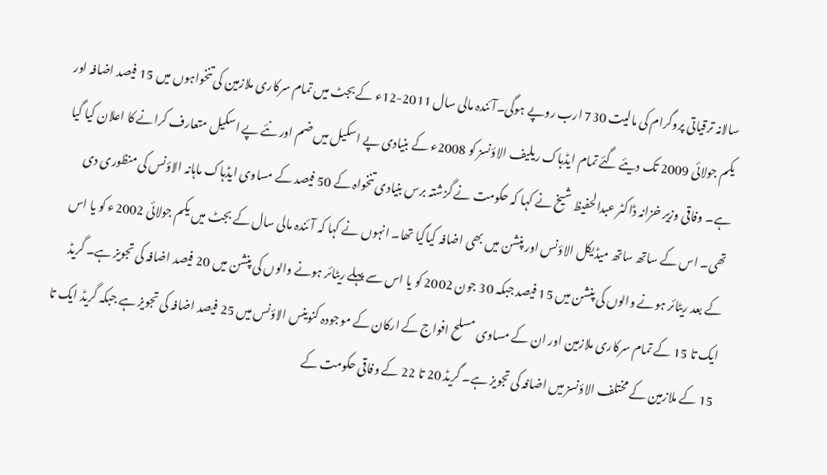سالانہ ترقیاتی پروگرام کی مالیت 730 ارب روپے ہوگی۔آئندہ مالی سال 2011-12ء کے بجٹ میں تمام سرکاری ملازمین کی تنخواہوں میں 15 فیصد اضافہ اور یکم جولائی 2009 تک دیئے گئے تمام ایڈہاک ریلیف الاؤنسز کو 2008ء کے بنیادی پے اسکیل میں ضم اور نئے پے اسکیل متعارف کرانے کا اعلان کیا گیا ہے۔ وفاقی وزیر خزانہ ڈاکٹر عبدالحفیظ شیخ نے کہا کہ حکومت نے گزشتہ برس بنیادی تنخواہ کے 50 فیصد کے مساوی ایڈہاک ماہانہ الاؤنس کی منظوری دی تھی۔ اس کے ساتھ ساتھ میڈیکل الاؤنس اور پنشن میں بھی اضافہ کیاگیا تھا۔ انہوں نے کہا کہ آئندہ مالی سال کے بجٹ میں یکم جولائی 2002ء کو یا اس کے بعد ریٹائر ہونے والوں کی پنشن میں 15 فیصد جبکہ 30 جون 2002 کو یا اس سے پہلے ریٹائر ہونے والوں کی پنشن میں 20 فیصد اضافہ کی تجویز ہے۔ گریڈ ایک تا 15 کے تمام سرکاری ملازمین اور ان کے مساوی مسلح افواج کے ارکان کے موجودہ کنوینس الاؤنس میں 25 فیصد اضافہ کی تجویز ہے جبکہ گریڈ ایک تا 15 کے ملازمین کے مختلف الاؤنسز میں اضافہ کی تجویز ہے۔ گریڈ 20 تا 22 کے وفاقی حکومت کے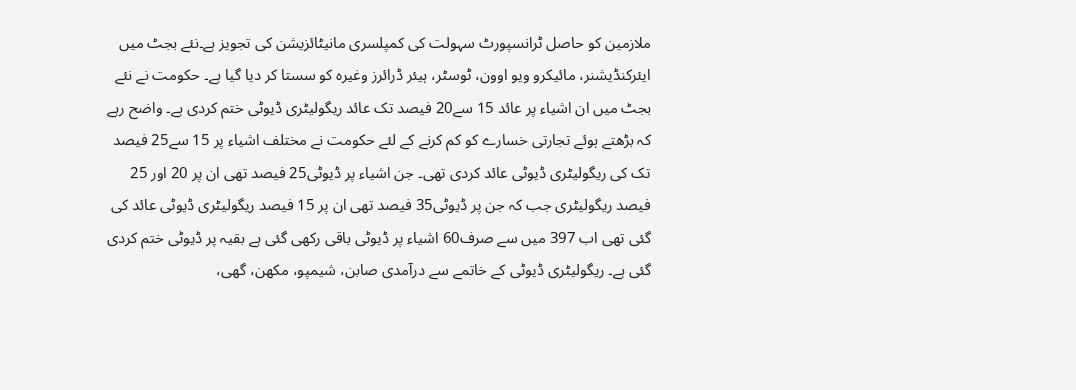ملازمین کو حاصل ٹرانسپورٹ سہولت کی کمپلسری مانیٹائزیشن کی تجویز ہے۔نئے بجٹ میں ایئرکنڈیشنر، مائیکرو ویو اوون، ٹوسٹر، ہیئر ڈرائرز وغیرہ کو سستا کر دیا گیا ہے۔ حکومت نے نئے بجٹ میں ان اشیاء پر عائد 15 سے20 فیصد تک عائد ریگولیٹری ڈیوٹی ختم کردی ہے۔ واضح رہے کہ بڑھتے ہوئے تجارتی خسارے کو کم کرنے کے لئے حکومت نے مختلف اشیاء پر 15 سے25 فیصد تک کی ریگولیٹری ڈیوٹی عائد کردی تھی۔ جن اشیاء پر ڈیوٹی25 فیصد تھی ان پر 20 اور 25 فیصد ریگولیٹری جب کہ جن پر ڈیوٹی35 فیصد تھی ان پر 15 فیصد ریگولیٹری ڈیوٹی عائد کی گئی تھی اب 397 میں سے صرف60 اشیاء پر ڈیوٹی باقی رکھی گئی ہے بقیہ پر ڈیوٹی ختم کردی گئی ہے۔ ریگولیٹری ڈیوٹی کے خاتمے سے درآمدی صابن، شیمپو، مکھن، گھی،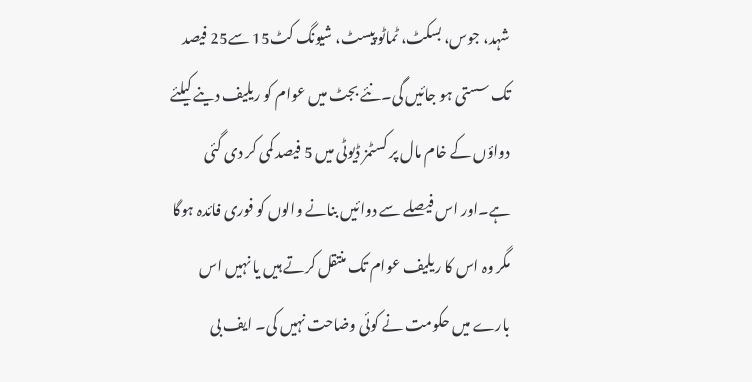شہد، جوس، بسکٹ، ٹماٹو پیسٹ، شیونگ کٹ15 سے25 فیصد تک سستی ہو جائیں گی۔نئے بجٹ میں عوام کو ریلیف دینے کیلئے دواؤں کے خام مال پر کسٹمز ڈیوٹی میں 5 فیصد کمی کر دی گئی ہے۔اور اس فیصلے سے دوائیں بنانے والوں کو فوری فائدہ ہوگا مگر وہ اس کا ریلیف عوام تک منتقل کرتے ہیں یا نہیں اس بارے میں حکومت نے کوئی وضاحت نہیں کی۔ ایف بی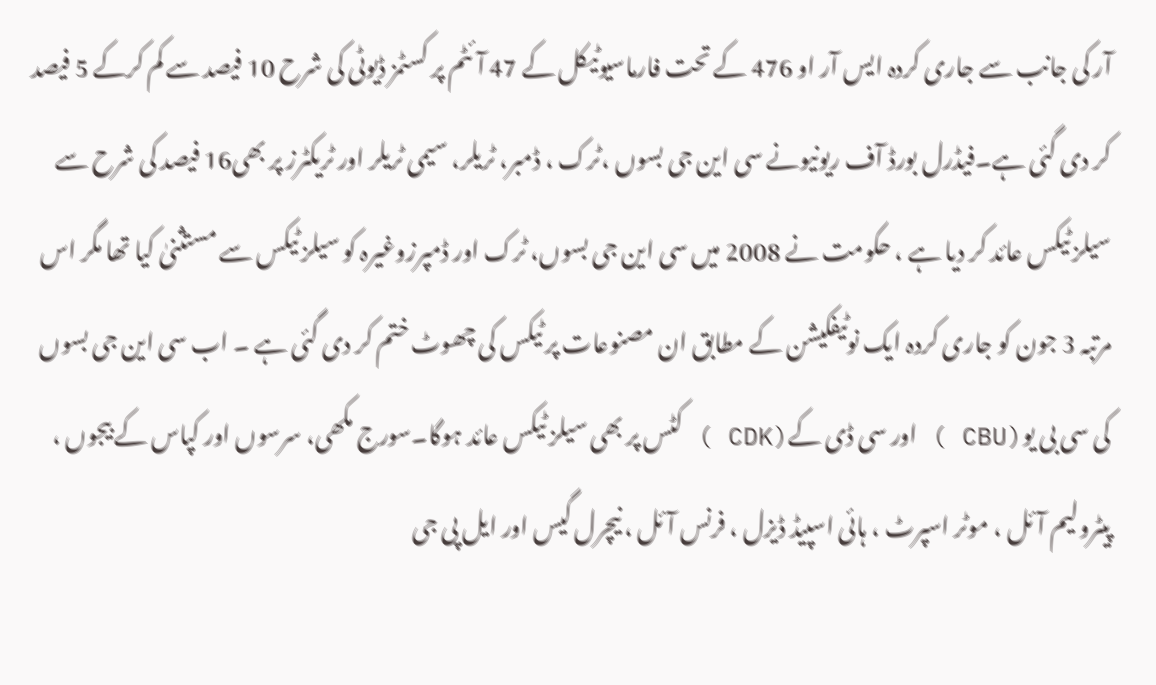آر کی جانب سے جاری کردہ ایس آر او 476 کے تحت فارماسیوٹیکل کے 47 آئٹم پر کسٹمز ڈیوٹی کی شرح 10 فیصد سے کم کرکے 5 فیصد کر دی گئی ہے۔فیڈرل بورڈ آف ریونیونے سی این جی بسوں ،ٹرک ، ڈمبر، ٹریلر، سیمی ٹریلر اور ٹریکٹرز پر بھی16 فیصد کی شرح سے سیلز ٹیکس عائد کر دیا ہے ، حکومت نے 2008 میں سی این جی بسوں، ٹرک اور ڈمپرزوغیرہ کو سیلز ٹیکس سے مستثنیٰ کیا تھا مگر اس مرتبہ 3 جون کو جاری کردہ ایک نوٹیفکیشن کے مطابق ان مصنوعات پر ٹیکس کی چھوٹ ختم کر دی گئی ہے ۔ اب سی این جی بسوں کی سی بی یو(CBU ) اور سی ڈی کے(CDK ) کٹس پر بھی سیلز ٹیکس عائد ہوگا۔سورج مکھی، سرسوں اور کپاس کے بیجوں ، پیٹرولیم آئل ، موٹر اسپرٹ ، ہائی اسپیڈ ڈیزل ، فرنس آئل ، نیچرل گیس اور ایل پی جی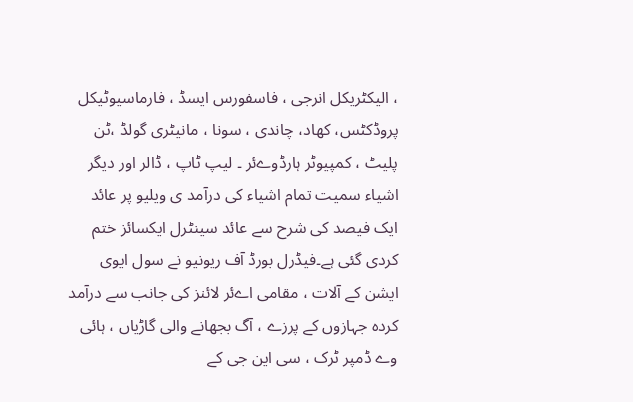، الیکٹریکل انرجی ، فاسفورس ایسڈ ، فارماسیوٹیکل پروڈکٹس، کھاد، چاندی ، سونا ، مانیٹری گولڈ ،ٹن پلیٹ ، کمپیوٹر ہارڈوےئر ۔ لیپ ٹاپ ، ڈالر اور دیگر اشیاء سمیت تمام اشیاء کی درآمد ی ویلیو پر عائد ایک فیصد کی شرح سے عائد سینٹرل ایکسائز ختم کردی گئی ہے۔فیڈرل بورڈ آف ریونیو نے سول ایوی ایشن کے آلات ، مقامی اےئر لائنز کی جانب سے درآمد کردہ جہازوں کے پرزے ، آگ بجھانے والی گاڑیاں ، ہائی وے ڈمپر ٹرک ، سی این جی کے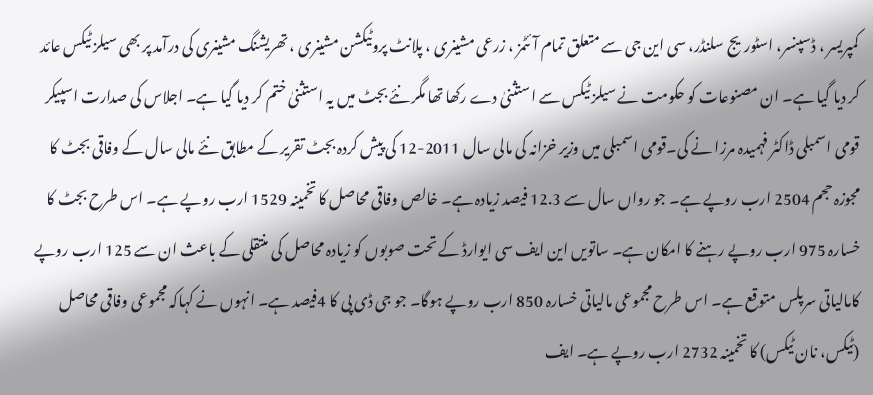کمپریسر ، ڈسپنسر، اسٹوریج سلنڈر، سی این جی سے متعلق تمام آئٹمز ، زرعی مشینری ، پلانٹ پروٹیکشن مشینری ، تھریشنگ مشینری کی درآمد پر بھی سیلز ٹیکس عائد کر دیا گیا ہے۔ ان مصنوعات کو حکومت نے سیلز ٹیکس سے استثنیٰ دے رکھا تھا مگر نئے بجٹ میں یہ استثنیٰ ختم کر دیا گیا ہے۔ اجلاس کی صدارت اسپیکر قومی اسمبلی ڈاکٹر فہمیدہ مرزا نے کی۔قومی اسمبلی میں وزیر خزانہ کی مالی سال 2011-12 کی پیش کردہ بجٹ تقریر کے مطابق نئے مالی سال کے وفاقی بجٹ کا مجوزہ حجم 2504 ارب روپے ہے۔ جو رواں سال سے 12.3 فیصد زیادہ ہے۔ خالص وفاقی محاصل کا تخمینہ 1529 ارب روپے ہے۔ اس طرح بجٹ کا خسارہ 975 ارب روپے رہنے کا امکان ہے۔ ساتویں این ایف سی ایوارڈ کے تحت صوبوں کو زیادہ محاصل کی منتقلی کے باعث ان سے 125 ارب روپے کامالیاتی سرپلس متوقع ہے۔ اس طرح مجموعی مالیاتی خسارہ 850 ارب روپے ہوگا۔ جو جی ڈی پی کا 4فیصد ہے۔ انہوں نے کہاکہ مجموعی وفاقی محاصل (ٹیکس، نان ٹیکس) کا تخمینہ 2732 ارب روپے ہے۔ ایف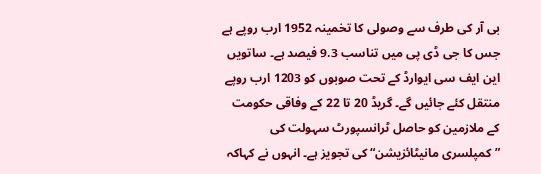بی آر کی طرف سے وصولی کا تخمینہ 1952 ارب روپے ہے جس کا جی ڈی پی میں تناسب 9.3 فیصد ہے۔ ساتویں این ایف سی ایوارڈ کے تحت صوبوں کو 1203 ارب روپے منتقل کئے جائیں گے۔ گریڈ 20 تا 22 کے وفاقی حکومت کے ملازمین کو حاصل ٹرانسپورٹ سہولت کی ”کمپلسری مانیٹائزیشن“ کی تجویز ہے۔ انہوں نے کہاکہ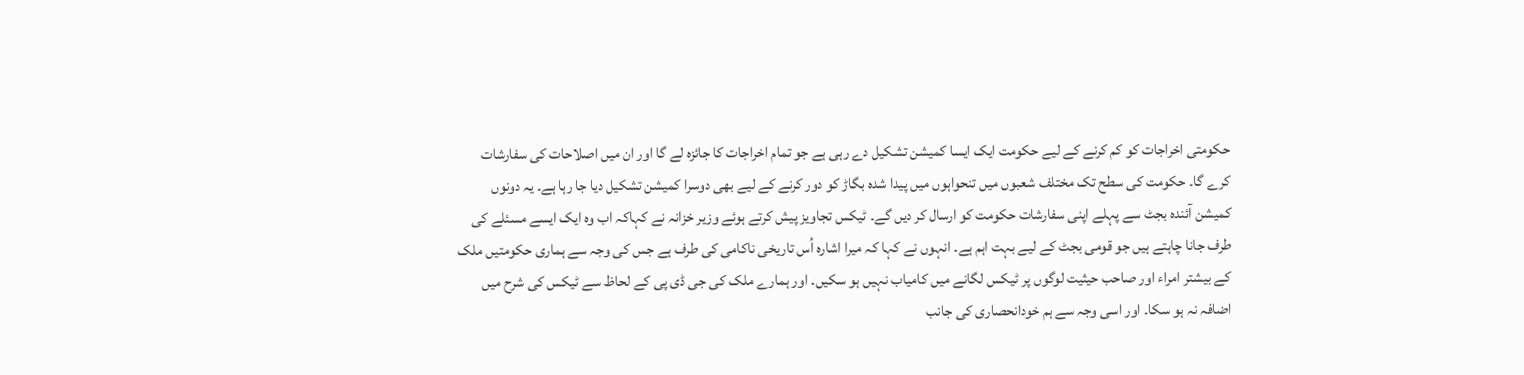حکومتی اخراجات کو کم کرنے کے لیے حکومت ایک ایسا کمیشن تشکیل دے رہی ہے جو تمام اخراجات کا جائزہ لے گا اور ان میں اصلاحات کی سفارشات کرے گا۔ حکومت کی سطح تک مختلف شعبوں میں تنحواہوں میں پیدا شدہ بگاڑ کو دور کرنے کے لیے بھی دوسرا کمیشن تشکیل دیا جا رہا ہے۔ یہ دونوں کمیشن آئندہ بجٹ سے پہلے اپنی سفارشات حکومت کو ارسال کر دیں گے۔ ٹیکس تجاویز پیش کرتے ہوئے وزیر خزانہ نے کہاکہ اب وہ ایک ایسے مسئلے کی طرف جانا چاہتے ہیں جو قومی بجٹ کے لیے بہت اہم ہے۔ انہوں نے کہا کہ میرا اشارہ اُس تاریخی ناکامی کی طرف ہے جس کی وجہ سے ہماری حکومتیں ملک کے بیشتر امراء اور صاحب حیثیت لوگوں پر ٹیکس لگانے میں کامیاب نہیں ہو سکیں۔ اور ہمارے ملک کی جی ڈی پی کے لحاظ سے ٹیکس کی شرح میں اضافہ نہ ہو سکا۔ اور اسی وجہ سے ہم خودانحصاری کی جانب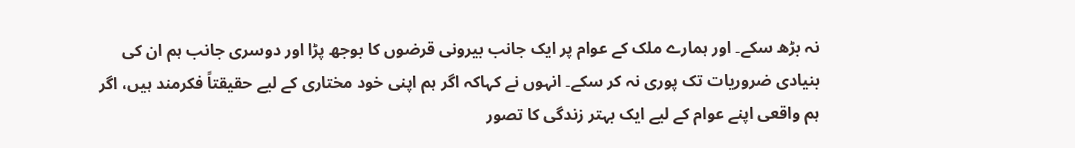نہ بڑھ سکے۔ اور ہمارے ملک کے عوام پر ایک جانب بیرونی قرضوں کا بوجھ پڑا اور دوسری جانب ہم ان کی بنیادی ضروریات تک پوری نہ کر سکے۔ انہوں نے کہاکہ اگر ہم اپنی خود مختاری کے لیے حقیقتاً فکرمند ہیں، اگر ہم واقعی اپنے عوام کے لیے ایک بہتر زندگی کا تصور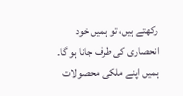رکھتے ہیں، تو ہمیں خود انحصاری کی طرف جانا ہو گا۔ ہمیں اپنے ملکی محصولات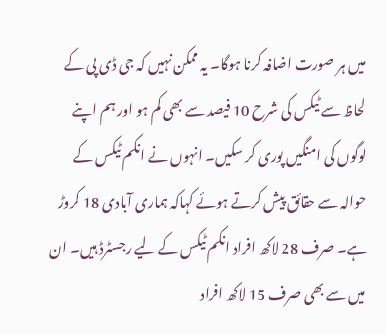میں ہر صورت اضافہ کرنا ہوگا۔ یہ ممکن نہیں کہ جی ڈی پی کے لحاظ سے ٹیکس کی شرح 10 فیصد سے بھی کم ہو اور ہم اپنے لوگوں کی امنگیں پوری کر سکیں۔ انہوں نے انکم ٹیکس کے حوالہ سے حقائق پیش کرتے ہوئے کہاکہ ہماری آبادی 18 کروڑ ہے۔ صرف 28 لاکھ افراد انکم ٹیکس کے لیے رجسٹرڈ ہیں۔ ان میں سے بھی صرف 15 لاکھ افراد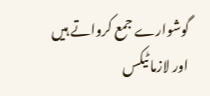گوشوارے جمع کرواتے ہیں اور لازما ٹیکس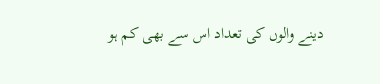دینے والوں کی تعداد اس سے بھی کم ہو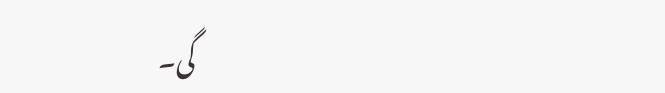گی۔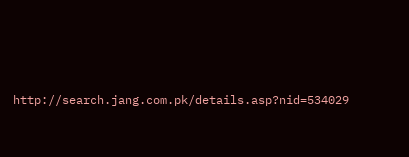http://search.jang.com.pk/details.asp?nid=534029